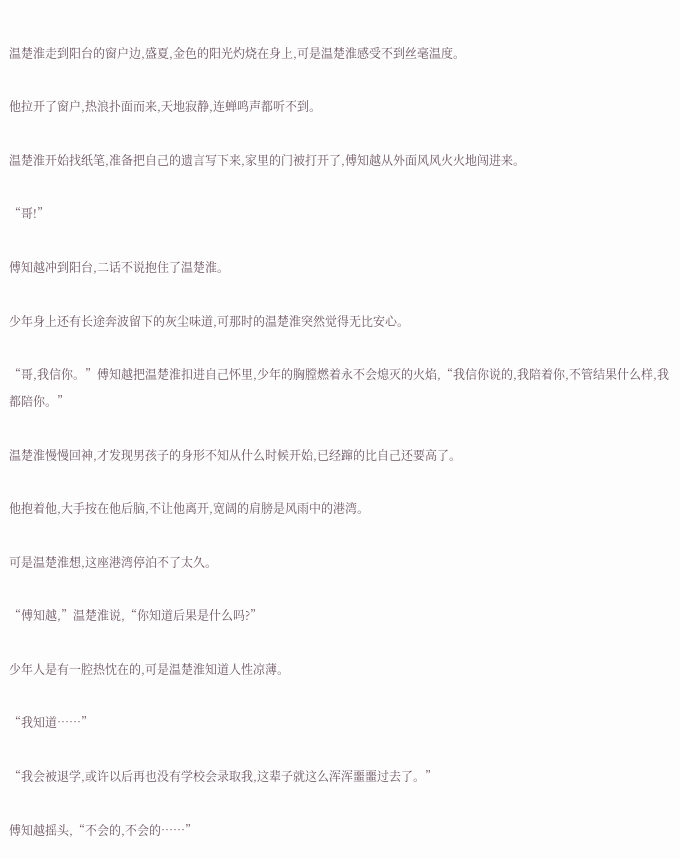温楚淮走到阳台的窗户边,盛夏,金色的阳光灼烧在身上,可是温楚淮感受不到丝毫温度。

他拉开了窗户,热浪扑面而来,天地寂静,连蝉鸣声都听不到。

温楚淮开始找纸笔,准备把自己的遗言写下来,家里的门被打开了,傅知越从外面风风火火地闯进来。

“哥!”

傅知越冲到阳台,二话不说抱住了温楚淮。

少年身上还有长途奔波留下的灰尘味道,可那时的温楚淮突然觉得无比安心。

“哥,我信你。”傅知越把温楚淮扣进自己怀里,少年的胸膛燃着永不会熄灭的火焰,“我信你说的,我陪着你,不管结果什么样,我都陪你。”

温楚淮慢慢回神,才发现男孩子的身形不知从什么时候开始,已经蹿的比自己还要高了。

他抱着他,大手按在他后脑,不让他离开,宽阔的肩膀是风雨中的港湾。

可是温楚淮想,这座港湾停泊不了太久。

“傅知越,”温楚淮说,“你知道后果是什么吗?”

少年人是有一腔热忱在的,可是温楚淮知道人性凉薄。

“我知道……”

“我会被退学,或许以后再也没有学校会录取我,这辈子就这么浑浑噩噩过去了。”

傅知越摇头,“不会的,不会的……”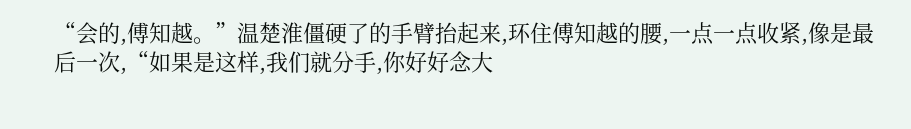“会的,傅知越。”温楚淮僵硬了的手臂抬起来,环住傅知越的腰,一点一点收紧,像是最后一次,“如果是这样,我们就分手,你好好念大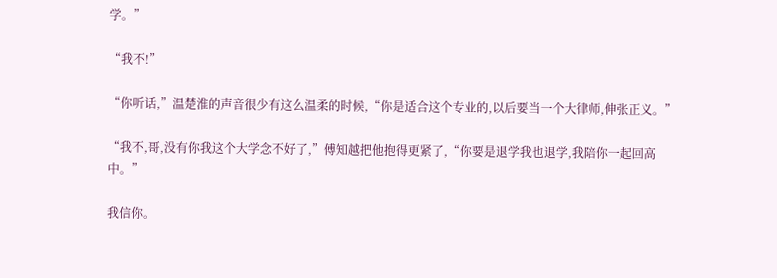学。”

“我不!”

“你听话,”温楚淮的声音很少有这么温柔的时候,“你是适合这个专业的,以后要当一个大律师,伸张正义。”

“我不,哥,没有你我这个大学念不好了,”傅知越把他抱得更紧了,“你要是退学我也退学,我陪你一起回高中。”

我信你。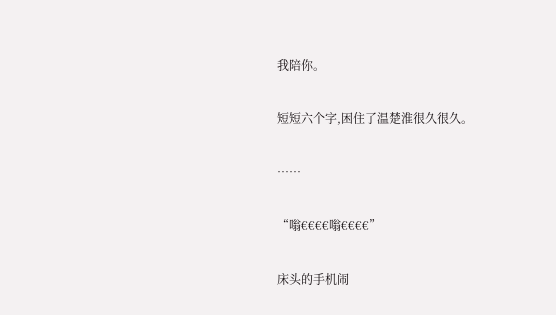我陪你。

短短六个字,困住了温楚淮很久很久。

……

“嗡€€€€嗡€€€€”

床头的手机闹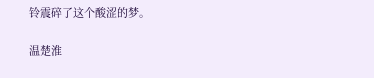铃震碎了这个酸涩的梦。

温楚淮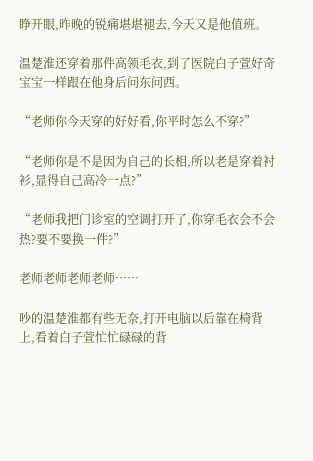睁开眼,昨晚的锐痛堪堪褪去,今天又是他值班。

温楚淮还穿着那件高领毛衣,到了医院白子萱好奇宝宝一样跟在他身后问东问西。

“老师你今天穿的好好看,你平时怎么不穿?”

“老师你是不是因为自己的长相,所以老是穿着衬衫,显得自己高冷一点?”

“老师我把门诊室的空调打开了,你穿毛衣会不会热?要不要换一件?”

老师老师老师老师……

吵的温楚淮都有些无奈,打开电脑以后靠在椅背上,看着白子萱忙忙碌碌的背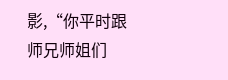影,“你平时跟师兄师姐们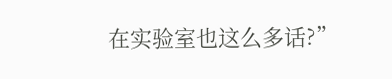在实验室也这么多话?”